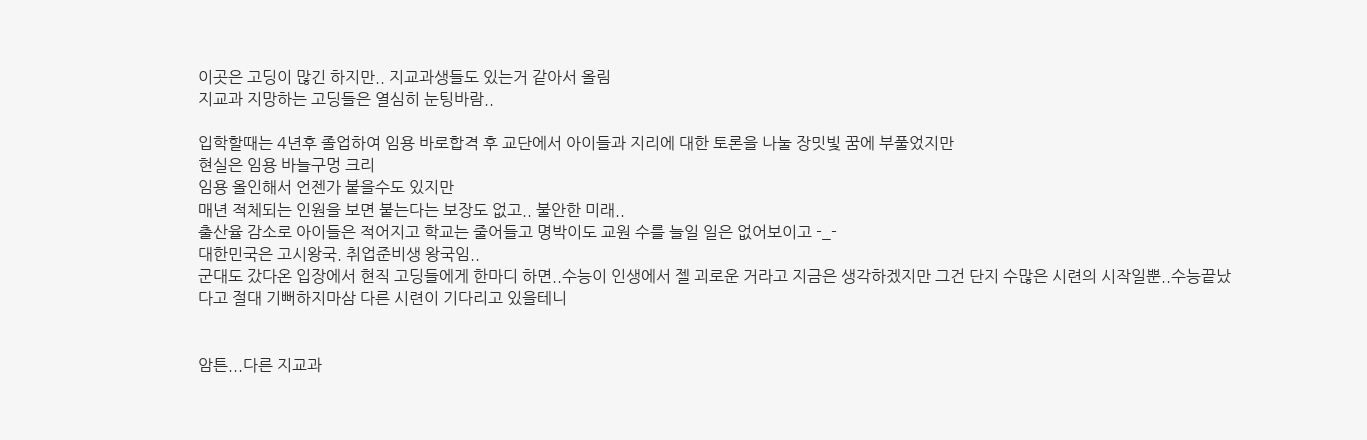이곳은 고딩이 많긴 하지만.. 지교과생들도 있는거 같아서 올림
지교과 지망하는 고딩들은 열심히 눈팅바람..

입학할때는 4년후 졸업하여 임용 바로합격 후 교단에서 아이들과 지리에 대한 토론을 나눌 장밋빛 꿈에 부풀었지만
현실은 임용 바늘구멍 크리
임용 올인해서 언젠가 붙을수도 있지만
매년 적체되는 인원을 보면 붙는다는 보장도 없고.. 불안한 미래..
출산율 감소로 아이들은 적어지고 학교는 줄어들고 명박이도 교원 수를 늘일 일은 없어보이고 -_-
대한민국은 고시왕국. 취업준비생 왕국임..
군대도 갔다온 입장에서 현직 고딩들에게 한마디 하면..수능이 인생에서 젤 괴로운 거라고 지금은 생각하겠지만 그건 단지 수많은 시련의 시작일뿐..수능끝났다고 절대 기뻐하지마삼 다른 시련이 기다리고 있을테니


암튼...다른 지교과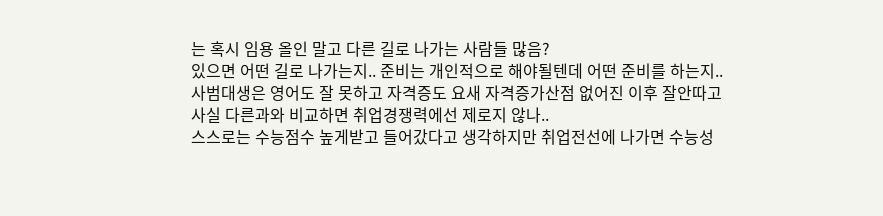는 혹시 임용 올인 말고 다른 길로 나가는 사람들 많음?
있으면 어떤 길로 나가는지.. 준비는 개인적으로 해야될텐데 어떤 준비를 하는지..
사범대생은 영어도 잘 못하고 자격증도 요새 자격증가산점 없어진 이후 잘안따고
사실 다른과와 비교하면 취업경쟁력에선 제로지 않나..
스스로는 수능점수 높게받고 들어갔다고 생각하지만 취업전선에 나가면 수능성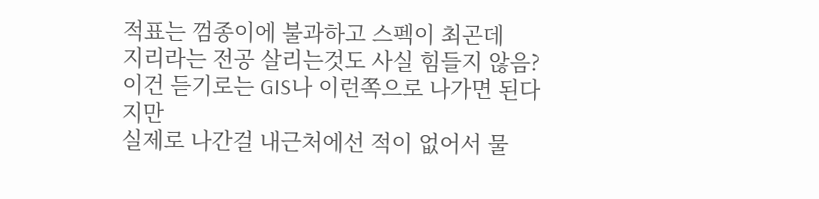적표는 껌종이에 불과하고 스펙이 최곤데
지리라는 전공 살리는것도 사실 힘들지 않음? 이건 듣기로는 GIS나 이런쪽으로 나가면 된다지만
실제로 나간걸 내근처에선 적이 없어서 물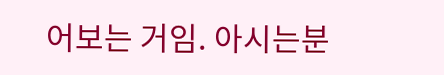어보는 거임. 아시는분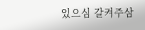있으심 갈켜주삼